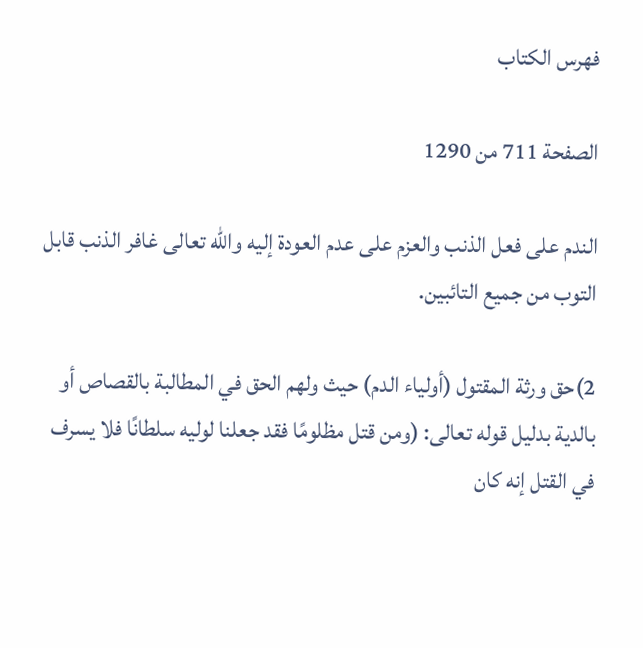فهرس الكتاب

الصفحة 711 من 1290

الندم على فعل الذنب والعزم على عدم العودة إليه والله تعالى غافر الذنب قابل التوب من جميع التائبين.

2)حق ورثة المقتول (أولياء الدم) حيث ولهم الحق في المطالبة بالقصاص أو بالدية بدليل قوله تعالى: (ومن قتل مظلومًا فقد جعلنا لوليه سلطانًا فلا يسرف في القتل إنه كان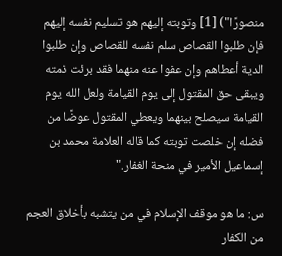منصورًا") [1] وتوبته إليهم هو تسليم نفسه إليهم فإن طلبوا القصاص سلم نفسه للقصاص وإن طلبوا الدية أعطاهم وإن عفوا عنه منهما فقد برئت ذمته ويبقى حق المقتول إلى يوم القيامة ولعل الله يوم القيامة سيصلح بينهما ويعطي المقتول عوضًا من فضله إن خلصت توبته كما قاله العلامة محمد بن إسماعيل الأمير في منحة الغفار."

س: ما هو موقف الإسلام في من يتشبه بأخلاق العجم من الكفار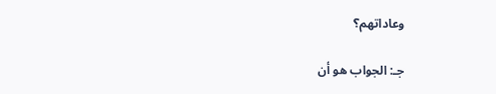وعاداتهم؟

جـ: الجواب هو أن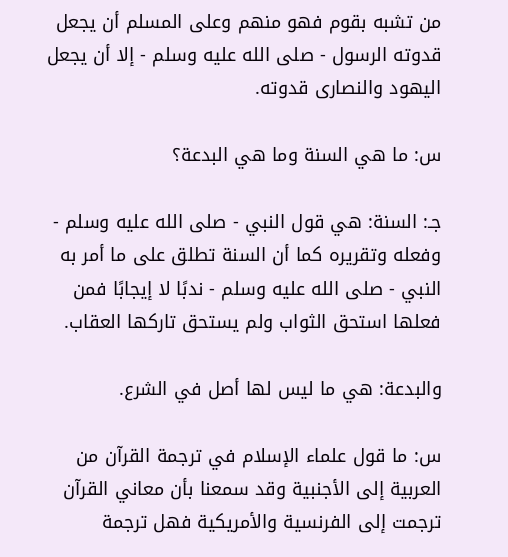من تشبه بقوم فهو منهم وعلى المسلم أن يجعل قدوته الرسول - صلى الله عليه وسلم - إلا أن يجعل اليهود والنصارى قدوته.

س: ما هي السنة وما هي البدعة؟

جـ: السنة: هي قول النبي - صلى الله عليه وسلم - وفعله وتقريره كما أن السنة تطلق على ما أمر به النبي - صلى الله عليه وسلم - ندبًا لا إيجابًا فمن فعلها استحق الثواب ولم يستحق تاركها العقاب.

والبدعة: هي ما ليس لها أصل في الشرع.

س: ما قول علماء الإسلام في ترجمة القرآن من العربية إلى الأجنبية وقد سمعنا بأن معاني القرآن ترجمت إلى الفرنسية والأمريكية فهل ترجمة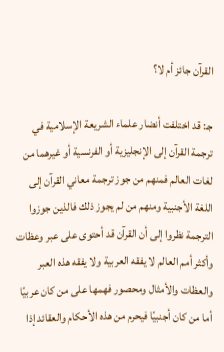القرآن جائز أم لا؟

جـ: قد اختلفت أنضار علماء الشريعة الإسلامية في ترجمة القرآن إلى الإنجليزية أو الفرنسية أو غيرهما من لغات العالم فمنهم من جوز ترجمة معاني القرآن إلى اللغة الأجنبية ومنهم من لم يجوز ذلك فالذين جوزوا الترجمة نظروا إلى أن القرآن قد أحتوى على عبر وعظات وأكثر أمم العالم لا يفقه العربية ولا يفقه هذه العبر والعظات والأمثال ومحصور فهمها على من كان عربيًا أما من كان أجنبيًا فيحرم من هذه الأحكام والعقائد إذا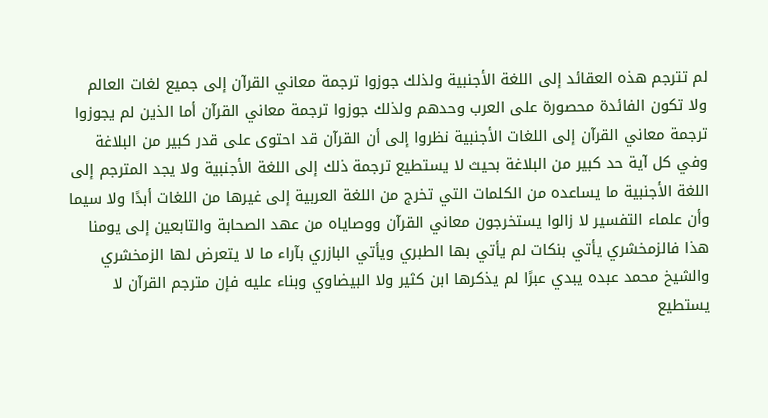لم تترجم هذه العقائد إلى اللغة الأجنبية ولذلك جوزوا ترجمة معاني القرآن إلى جميع لغات العالم ولا تكون الفائدة محصورة على العرب وحدهم ولذلك جوزوا ترجمة معاني القرآن أما الذين لم يجوزوا ترجمة معاني القرآن إلى اللغات الأجنبية نظروا إلى أن القرآن قد احتوى على قدر كبير من البلاغة وفي كل آية حد كبير من البلاغة بحيث لا يستطيع ترجمة ذلك إلى اللغة الأجنبية ولا يجد المترجم إلى اللغة الأجنبية ما يساعده من الكلمات التي تخرج من اللغة العربية إلى غيرها من اللغات أبدًا ولا سيما وأن علماء التفسير لا زالوا يستخرجون معاني القرآن ووصاياه من عهد الصحابة والتابعين إلى يومنا هذا فالزمخشري يأتي بنكات لم يأتي بها الطبري ويأتي البازري بآراء ما لا يتعرض لها الزمخشري والشيخ محمد عبده يبدي عبرًا لم يذكرها ابن كثير ولا البيضاوي وبناء عليه فإن مترجم القرآن لا يستطيع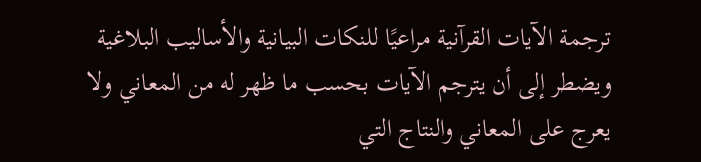ترجمة الآيات القرآنية مراعيًا للنكات البيانية والأساليب البلاغية ويضطر إلى أن يترجم الآيات بحسب ما ظهر له من المعاني ولا يعرج على المعاني والنتاج التي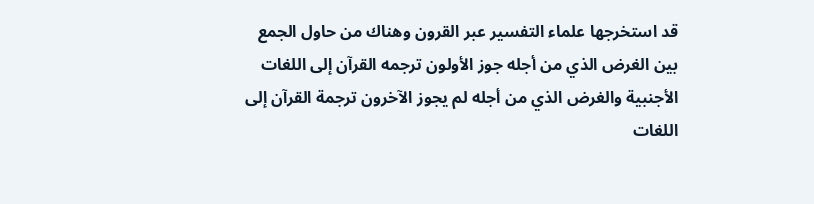قد استخرجها علماء التفسير عبر القرون وهناك من حاول الجمع بين الغرض الذي من أجله جوز الأولون ترجمه القرآن إلى اللغات الأجنبية والغرض الذي من أجله لم يجوز الآخرون ترجمة القرآن إلى اللغات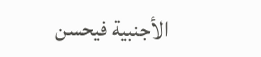الأجنبية فيحسن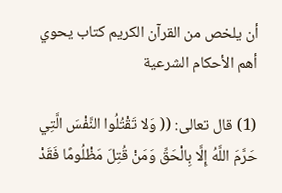أن يلخص من القرآن الكريم كتاب يحوي أهم الأحكام الشرعية

(1) قال تعالى: (( وَلا تَقْتُلُوا النَّفْسَ الَّتِي حَرَّمَ اللَّهُ إِلَّا بِالْحَقِّ وَمَنْ قُتِلَ مَظْلُومًا فَقَدْ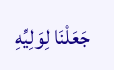جَعَلْنَا لِوَلِيِّهِ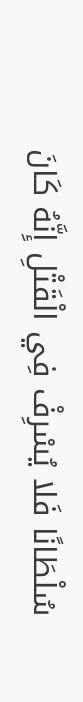سُلْطَانًا فَلا يُسْرِفْ فِي الْقَتْلِ إِنَّهُ كَانَ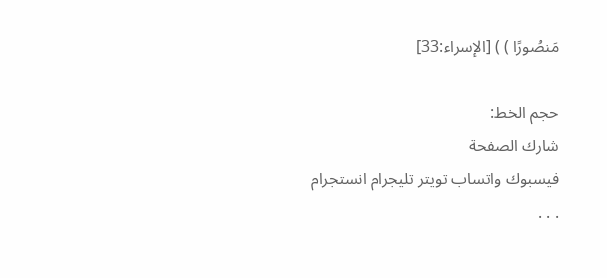مَنصُورًا ) ) [الإسراء:33]

حجم الخط:
شارك الصفحة
فيسبوك واتساب تويتر تليجرام انستجرام
. . .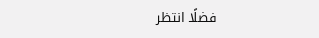فضلًا انتظر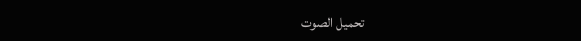تحميل الصوت